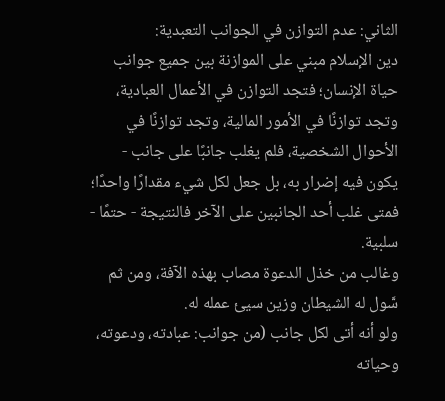الثاني: عدم التوازن في الجوانب التعبدية:
دين الإسلام مبني على الموازنة بين جميع جوانب حياة الإنسان؛ فتجد التوازن في الأعمال العبادية، وتجد توازنًا في الأمور المالية، وتجد توازنًا في الأحوال الشخصية، فلم يغلب جانبًا على جانب - يكون فيه إضرار به، بل جعل لكل شيء مقدارًا واحدًا؛ فمتى غلب أحد الجانبين على الآخر فالنتيجة - حتمًا - سلبية.
وغالب من خذل الدعوة مصاب بهذه الآفة، ومن ثم سَّول له الشيطان وزين سيئ عمله له.
ولو أنه أتى لكل جانب (من جوانب: عبادته، ودعوته، وحياته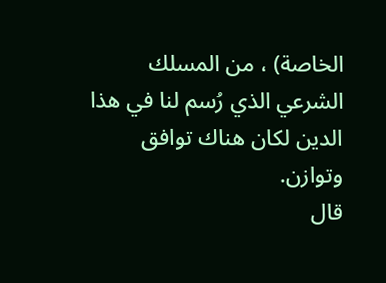الخاصة) ، من المسلك الشرعي الذي رُسم لنا في هذا الدين لكان هناك توافق وتوازن.
قال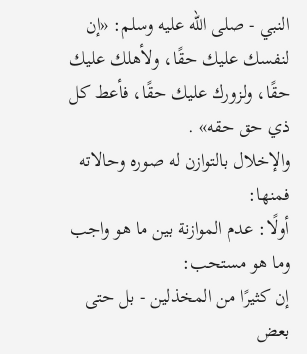النبي - صلى الله عليه وسلم: «إن لنفسك عليك حقًا، ولأهلك عليك حقًا، ولزورك عليك حقًا، فأعط كل ذي حق حقه» .
والإخلال بالتوازن له صوره وحالاته فمنها:
أولًا: عدم الموازنة بين ما هو واجب وما هو مستحب:
إن كثيرًا من المخذلين - بل حتى بعض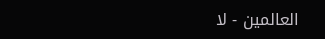العالمين - لا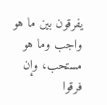يفرقون بين ما هو واجب وما هو مستحب، وإن فرقوا